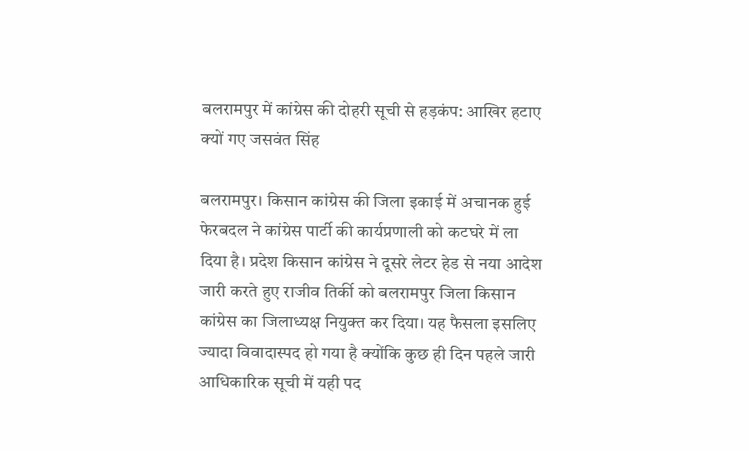बलरामपुर में कांग्रेस की दोहरी सूची से हड़कंप: आखिर हटाए क्यों गए जसवंत सिंह

बलरामपुर। किसान कांग्रेस की जिला इकाई में अचानक हुई फेरबदल ने कांग्रेस पार्टी की कार्यप्रणाली को कटघरे में ला दिया है। प्रदेश किसान कांग्रेस ने दूसरे लेटर हेड से नया आदेश जारी करते हुए राजीव तिर्की को बलरामपुर जिला किसान कांग्रेस का जिलाध्यक्ष नियुक्त कर दिया। यह फैसला इसलिए ज्यादा विवादास्पद हो गया है क्योंकि कुछ ही दिन पहले जारी आधिकारिक सूची में यही पद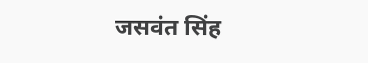जसवंत सिंह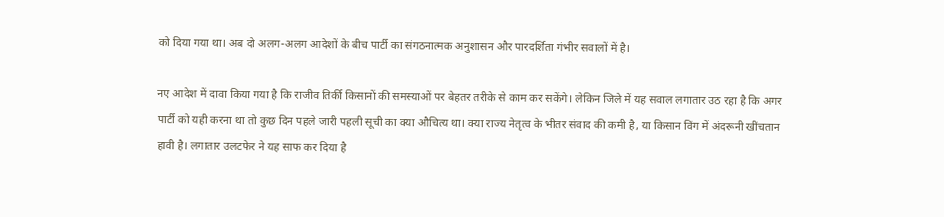को दिया गया था। अब दो अलग-अलग आदेशों के बीच पार्टी का संगठनात्मक अनुशासन और पारदर्शिता गंभीर सवालों में है।

नए आदेश में दावा किया गया है कि राजीव तिर्की किसानों की समस्याओं पर बेहतर तरीके से काम कर सकेंगे। लेकिन जिले में यह सवाल लगातार उठ रहा है कि अगर पार्टी को यही करना था तो कुछ दिन पहले जारी पहली सूची का क्या औचित्य था। क्या राज्य नेतृत्व के भीतर संवाद की कमी है, या किसान विंग में अंदरूनी खींचतान हावी है। लगातार उलटफेर ने यह साफ कर दिया है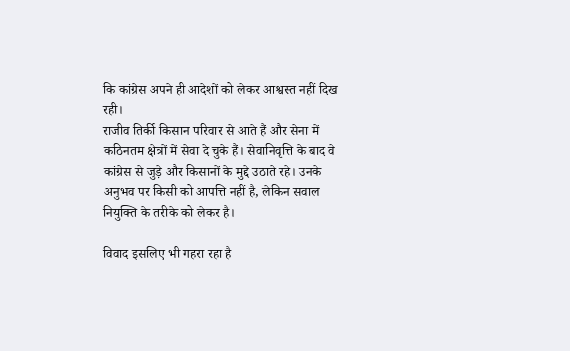कि कांग्रेस अपने ही आदेशों को लेकर आश्वस्त नहीं दिख रही।
राजीव तिर्की किसान परिवार से आते हैं और सेना में कठिनतम क्षेत्रों में सेवा दे चुके हैं। सेवानिवृत्ति के बाद वे कांग्रेस से जुड़े और किसानों के मुद्दे उठाते रहे। उनके अनुभव पर किसी को आपत्ति नहीं है, लेकिन सवाल नियुक्ति के तरीके को लेकर है।

विवाद इसलिए भी गहरा रहा है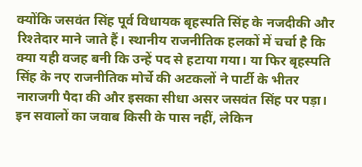क्योंकि जसवंत सिंह पूर्व विधायक बृहस्पति सिंह के नजदीकी और रिश्तेदार माने जाते हैं। स्थानीय राजनीतिक हलकों में चर्चा है कि क्या यही वजह बनी कि उन्हें पद से हटाया गया। या फिर बृहस्पति सिंह के नए राजनीतिक मोर्चे की अटकलों ने पार्टी के भीतर नाराजगी पैदा की और इसका सीधा असर जसवंत सिंह पर पड़ा। इन सवालों का जवाब किसी के पास नहीं, लेकिन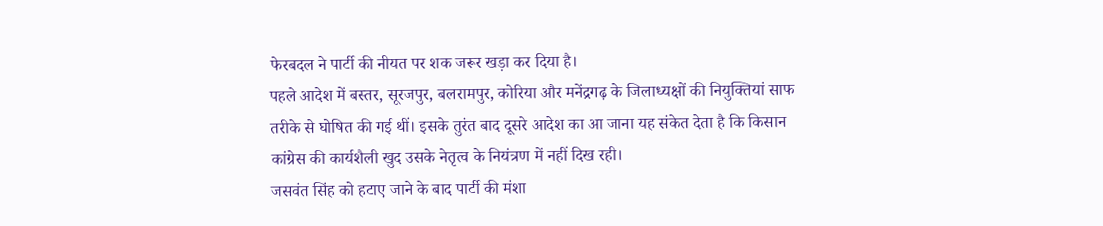फेरबदल ने पार्टी की नीयत पर शक जरूर खड़ा कर दिया है।
पहले आदेश में बस्तर, सूरजपुर, बलरामपुर, कोरिया और मनेंद्रगढ़ के जिलाध्यक्षों की नियुक्तियां साफ तरीके से घोषित की गई थीं। इसके तुरंत बाद दूसरे आदेश का आ जाना यह संकेत देता है कि किसान कांग्रेस की कार्यशैली खुद उसके नेतृत्व के नियंत्रण में नहीं दिख रही।
जसवंत सिंह को हटाए जाने के बाद पार्टी की मंशा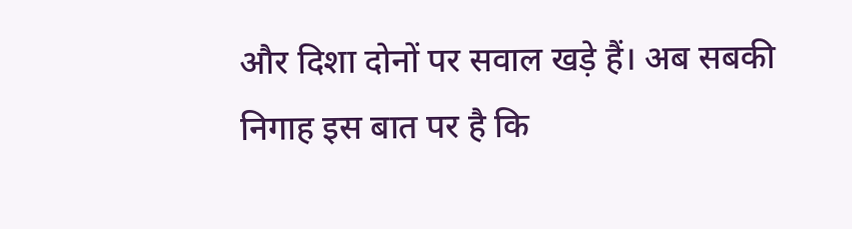और दिशा दोनों पर सवाल खड़े हैं। अब सबकी निगाह इस बात पर है कि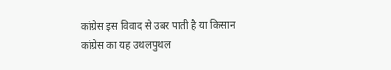कांग्रेस इस विवाद से उबर पाती है या किसान कांग्रेस का यह उथलपुथल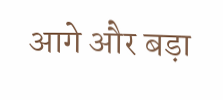आगे और बड़ा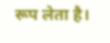रूप लेता है।